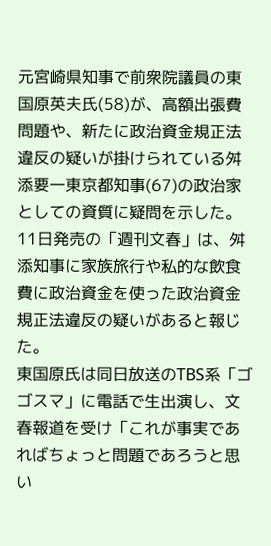元宮崎県知事で前衆院議員の東国原英夫氏(58)が、高額出張費問題や、新たに政治資金規正法違反の疑いが掛けられている舛添要一東京都知事(67)の政治家としての資質に疑問を示した。
11日発売の「週刊文春」は、舛添知事に家族旅行や私的な飲食費に政治資金を使った政治資金規正法違反の疑いがあると報じた。
東国原氏は同日放送のTBS系「ゴゴスマ」に電話で生出演し、文春報道を受け「これが事実であればちょっと問題であろうと思い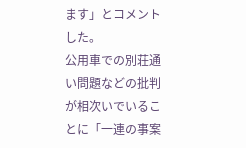ます」とコメントした。
公用車での別荘通い問題などの批判が相次いでいることに「一連の事案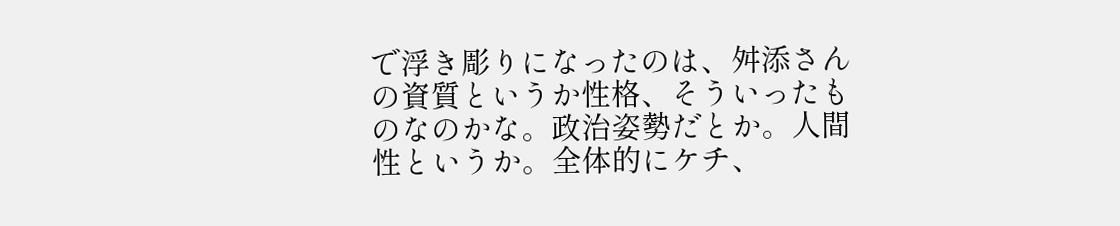で浮き彫りになったのは、舛添さんの資質というか性格、そういったものなのかな。政治姿勢だとか。人間性というか。全体的にケチ、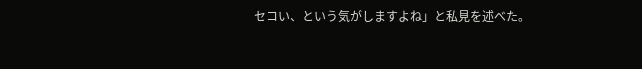セコい、という気がしますよね」と私見を述べた。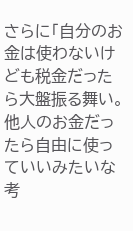さらに「自分のお金は使わないけども税金だったら大盤振る舞い。他人のお金だったら自由に使っていいみたいな考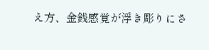え方、金銭感覚が浮き彫りにさ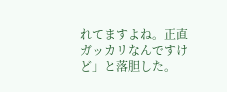れてますよね。正直ガッカリなんですけど」と落胆した。